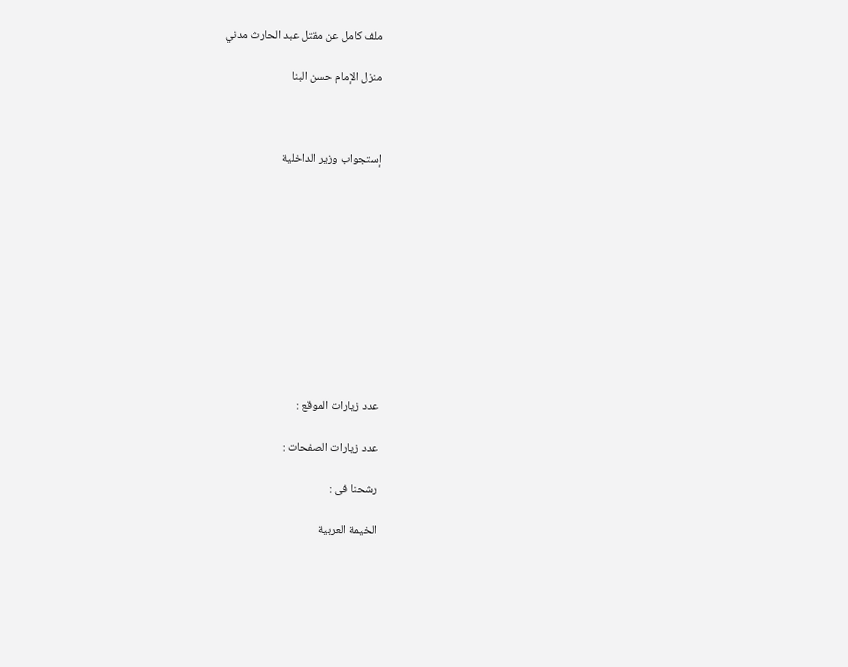ملف كامل عن مقتل عبد الحارث مدني

منزل الإمام حسن البنا



إستجواب وزير الداخلية











عدد زيارات الموقع :

عدد زيارات الصفحات :

رشحنا فى :

الخيمة العربية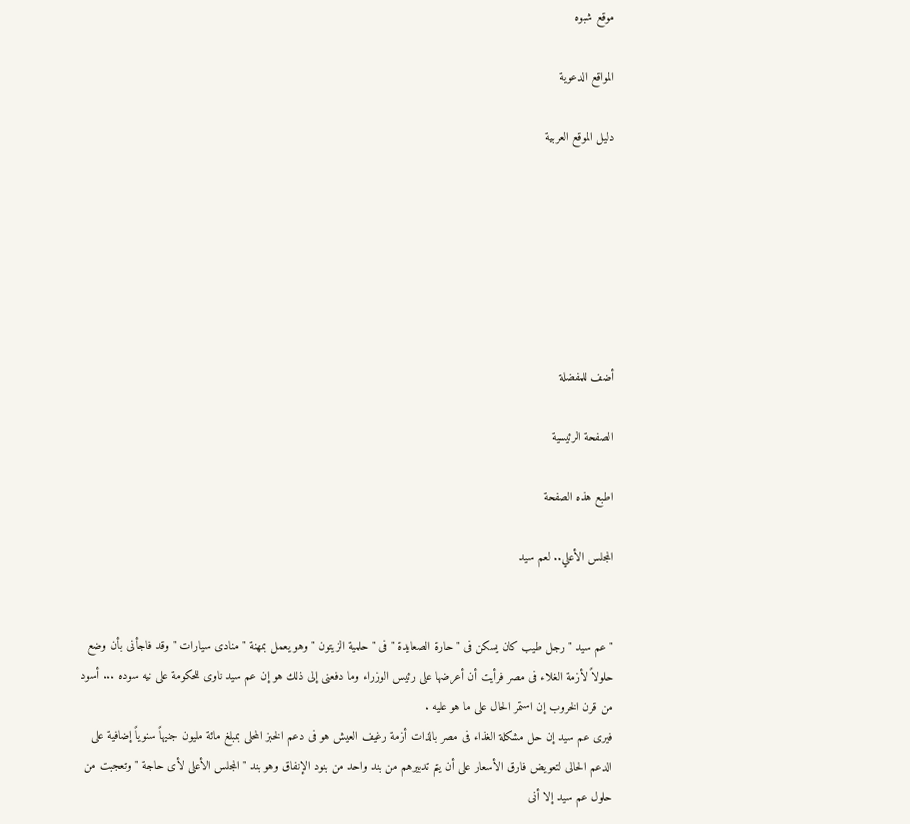موقع شبوه

المواقع الدعوية

دليل الموقع العربية







أضف للمفضلة

الصفحة الرئيسية

اطبع هذه الصفحة

المجلس الأعلي.. لعم سيد


" عم سيد " رجل طيب كان يسكن فى " حارة الصعايدة " فى " حلمية الزيتون " وهو يعمل بمهنة " منادى سيارات " وقد فاجأنى بأن وضع حلولاً لأزمة الغلاء فى مصر فرأيت أن أعرضها على رئيس الوزراء وما دفعنى إلى ذلك هو إن عم سيد ناوى للحكومة على نيه سوده ... أسود من قرن الخروب إن استمر الحال على ما هو عليه .
فيرى عم سيد إن حل مشكلة الغذاء فى مصر بالذات أزمة رغيف العيش هو فى دعم الخبز المحلى بمبلغ مائة مليون جنيهاً سنوياً إضافية على الدعم الحالى لتعويض فارق الأسعار على أن يتم تدبيرهم من بند واحد من بنود الإنفاق وهو بند " المجلس الأعلى لأى حاجة " وتعجبت من حلول عم سيد إلا أنى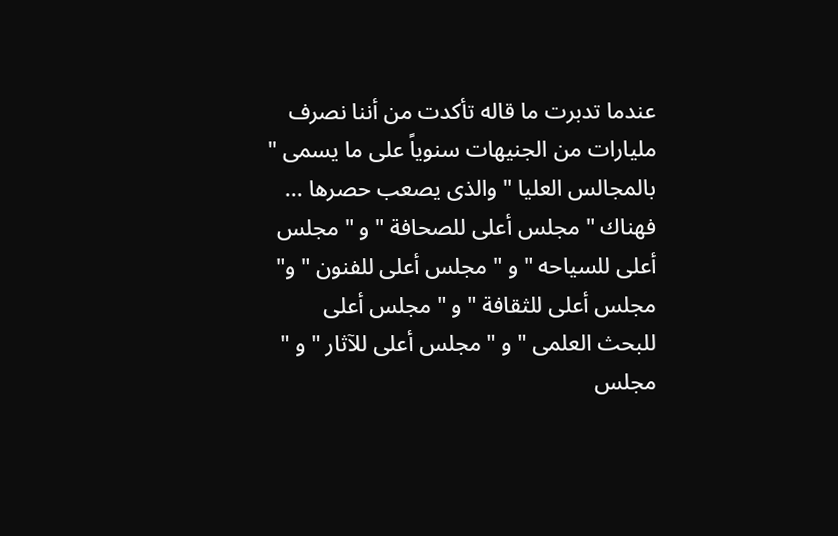عندما تدبرت ما قاله تأكدت من أننا نصرف مليارات من الجنيهات سنوياً على ما يسمى " بالمجالس العليا " والذى يصعب حصرها ... فهناك " مجلس أعلى للصحافة " و " مجلس أعلى للسياحه " و " مجلس أعلى للفنون " و" مجلس أعلى للثقافة " و " مجلس أعلى للبحث العلمى " و " مجلس أعلى للآثار " و " مجلس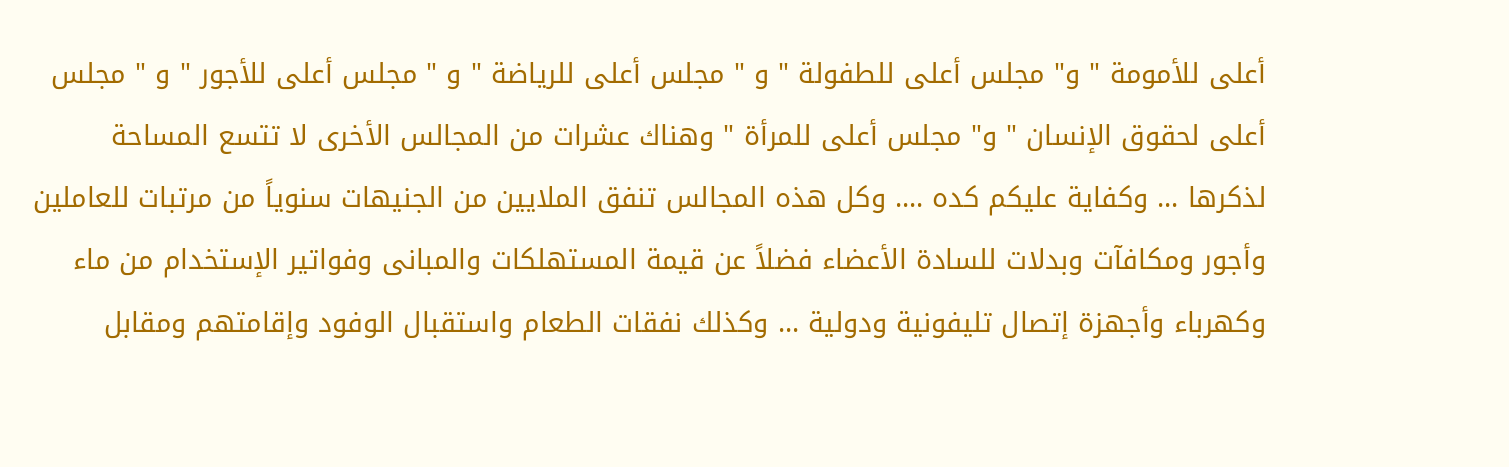أعلى للأمومة " و" مجلس أعلى للطفولة " و " مجلس أعلى للرياضة " و " مجلس أعلى للأجور " و " مجلس أعلى لحقوق الإنسان " و" مجلس أعلى للمرأة " وهناك عشرات من المجالس الأخرى لا تتسع المساحة لذكرها ... وكفاية عليكم كده .... وكل هذه المجالس تنفق الملايين من الجنيهات سنوياً من مرتبات للعاملين وأجور ومكافآت وبدلات للسادة الأعضاء فضلاً عن قيمة المستهلكات والمبانى وفواتير الإستخدام من ماء وكهرباء وأجهزة إتصال تليفونية ودولية ... وكذلك نفقات الطعام واستقبال الوفود وإقامتهم ومقابل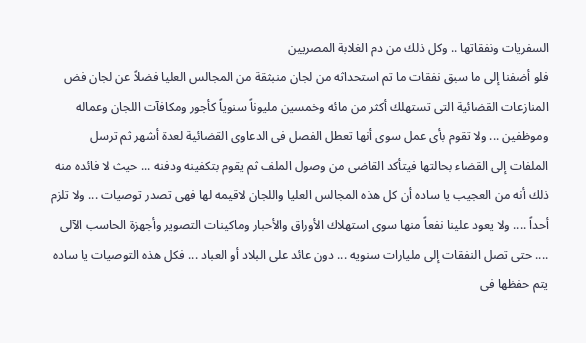السفريات ونفقاتها .. وكل ذلك من دم الغلابة المصريين
فلو أضفنا إلى ما سبق نفقات ما تم استحداثه من لجان منبثقة من المجالس العليا فضلاً عن لجان فض المنازعات القضائية التى تستهلك أكثر من مائه وخمسين مليوناً سنوياً كأجور ومكافآت اللجان وعماله وموظفين ... ولا تقوم بأى عمل سوى أنها تعطل الفصل فى الدعاوى القضائية لعدة أشهر ثم ترسل الملفات إلى القضاء بحالتها فيتأكد القاضى من وصول الملف ثم يقوم بتكفينه ودفنه ... حيث لا فائده منه
ذلك أنه من العجيب يا ساده أن كل هذه المجالس العليا واللجان لاقيمه لها فهى تصدر توصيات ... ولا تلزم أحداً .... ولا يعود علينا نفعاً منها سوى استهلاك الأوراق والأحبار وماكينات التصوير وأجهزة الحاسب الآلى .... حتى تصل النفقات إلى مليارات سنويه ... دون عائد على البلاد أو العباد ... فكل هذه التوصيات يا ساده يتم حفظها فى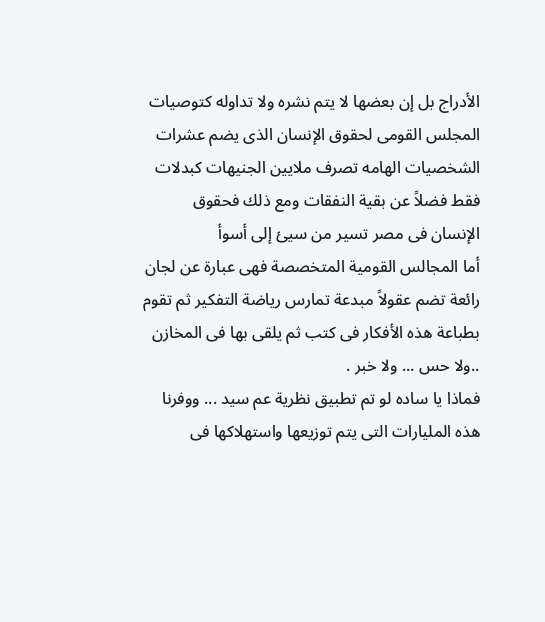الأدراج بل إن بعضها لا يتم نشره ولا تداوله كتوصيات المجلس القومى لحقوق الإنسان الذى يضم عشرات الشخصيات الهامه تصرف ملايين الجنيهات كبدلات فقط فضلاً عن بقية النفقات ومع ذلك فحقوق الإنسان فى مصر تسير من سيئ إلى أسوأ
أما المجالس القومية المتخصصة فهى عبارة عن لجان رائعة تضم عقولاً مبدعة تمارس رياضة التفكير ثم تقوم بطباعة هذه الأفكار فى كتب ثم يلقى بها فى المخازن ..ولا حس ... ولا خبر .
فماذا يا ساده لو تم تطبيق نظرية عم سيد ... ووفرنا هذه المليارات التى يتم توزيعها واستهلاكها فى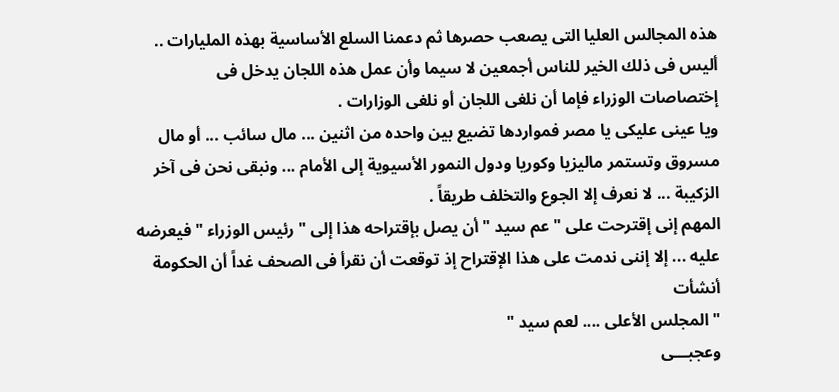هذه المجالس العليا التى يصعب حصرها ثم دعمنا السلع الأساسية بهذه المليارات .. أليس فى ذلك الخير للناس أجمعين لا سيما وأن عمل هذه اللجان يدخل فى إختصاصات الوزراء فإما أن نلغى اللجان أو نلغى الوزارات .
ويا عينى عليكى يا مصر فمواردها تضيع بين واحده من اثنين ... مال سائب ... أو مال مسروق وتستمر ماليزيا وكوريا ودول النمور الأسيوية إلى الأمام ... ونبقى نحن فى آخر الزكيبة ... لا نعرف إلا الجوع والتخلف طريقاً .
المهم إنى إقترحت على " عم سيد " أن يصل بإقتراحه هذا إلى " رئيس الوزراء " فيعرضه عليه ... إلا إننى ندمت على هذا الإقتراح إذ توقعت أن نقرأ فى الصحف غداً أن الحكومة أنشأت
" المجلس الأعلى .... لعم سيد "
وعجبـــى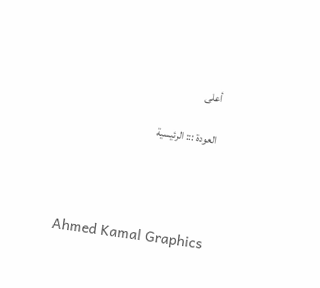أعلى

العودة ::: الرئيسية




Ahmed Kamal Graphics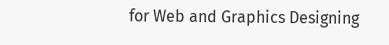for Web and Graphics Designing